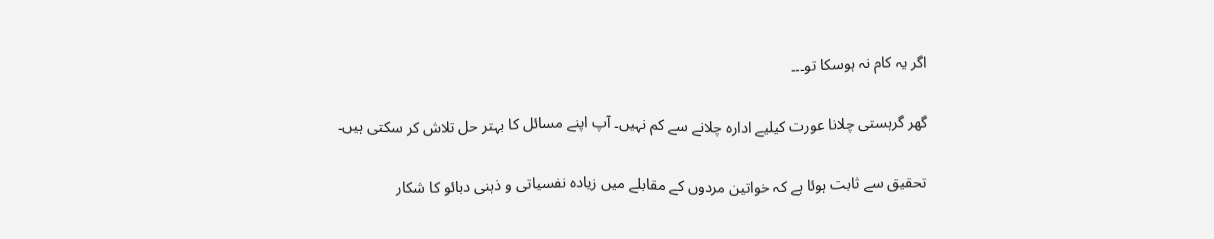اگر یہ کام نہ ہوسکا تو۔۔۔

گھر گرہستی چلانا عورت کیلیے ادارہ چلانے سے کم نہیں۔ آپ اپنے مسائل کا بہتر حل تلاش کر سکتی ہیں۔

تحقیق سے ثابت ہوئا ہے کہ خواتین مردوں کے مقابلے میں زیادہ نفسیاتی و ذہنی دبائو کا شکار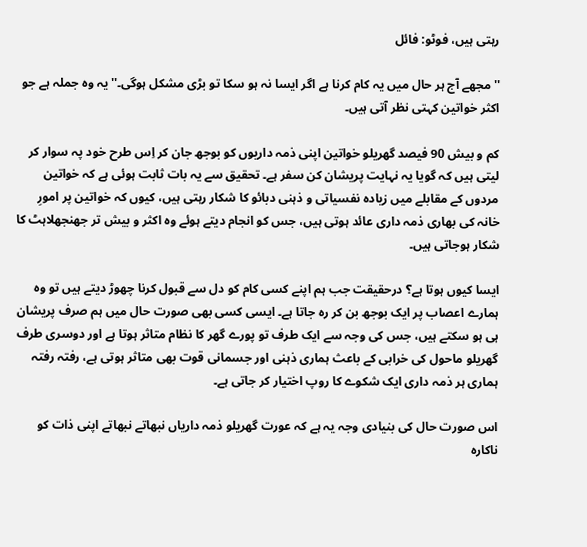رہتی ہیں، فوٹو: فائل

''مجھے آج ہر حال میں یہ کام کرنا ہے اگر ایسا نہ ہو سکا تو بڑی مشکل ہوگی۔'' یہ وہ جملہ ہے جو اکثر خواتین کہتی نظر آتی ہیں۔

کم و بیش 90 فیصد گھریلو خواتین اپنی ذمہ داریوں کو بوجھ جان کر اِس طرح خود پہ سوار کر لیتی ہیں کہ گویا یہ نہایت پریشان کن سفر ہے۔ تحقیق سے یہ بات ثابت ہوئی ہے کہ خواتین مردوں کے مقابلے میں زیادہ نفسیاتی و ذہنی دبائو کا شکار رہتی ہیں، کیوں کہ خواتین پر امورِ خانہ کی بھاری ذمہ داری عائد ہوتی ہیں، جس کو انجام دیتے ہوئے وہ اکثر و بیش تر جھنجھلاہٹ کا شکار ہوجاتی ہیں۔

ایسا کیوں ہوتا ہے؟ درحقیقت جب ہم اپنے کسی کام کو دل سے قبول کرنا چھوڑ دیتے ہیں تو وہ ہمارے اعصاب پر ایک بوجھ بن کر رہ جاتا ہے۔ ایسی کسی بھی صورت حال میں ہم صرف پریشان ہی ہو سکتے ہیں، جس کی وجہ سے ایک طرف تو پورے گھر کا نظام متاثر ہوتا ہے اور دوسری طرف گھریلو ماحول کی خرابی کے باعث ہماری ذہنی اور جسمانی قوت بھی متاثر ہوتی ہے، رفتہ رفتہ ہماری ہر ذمہ داری ایک شکوے کا روپ اختیار کر جاتی ہے۔

اس صورت حال کی بنیادی وجہ یہ ہے کہ عورت گھریلو ذمہ داریاں نبھاتے نبھاتے اپنی ذات کو ناکارہ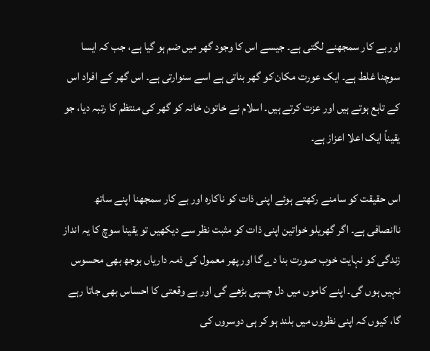اور بے کار سمجھنے لگتی ہے۔ جیسے اس کا وجود گھر میں ضم ہو گیا ہے، جب کہ ایسا سوچنا غلط ہے۔ ایک عورت مکان کو گھر بناتی ہے اسے سنوارتی ہے۔ اس گھر کے افراد اس کے تابع ہوتے ہیں اور عزت کرتے ہیں۔ اسلام نے خاتون خانہ کو گھر کی منتظم کا رتبہ دیا، جو یقیناً ایک اعلا اعزاز ہے۔

اس حقیقت کو سامنے رکھتے ہوئے اپنی ذات کو ناکارہ اور بے کار سمجھنا اپنے ساتھ ناانصافی ہے۔ اگر گھریلو خواتین اپنی ذات کو مثبت نظر سے دیکھیں تو یقینا سوچ کا یہ انداز زندگی کو نہایت خوب صورت بنا دے گا اور پھر معمول کی ذمہ داریاں بوجھ بھی محسوس نہیں ہوں گی۔ اپنے کاموں میں دل چسپی بڑھے گی اور بے وقعتی کا احساس بھی جاتا رہے گا، کیوں کہ اپنی نظروں میں بلند ہو کر ہی دوسروں کی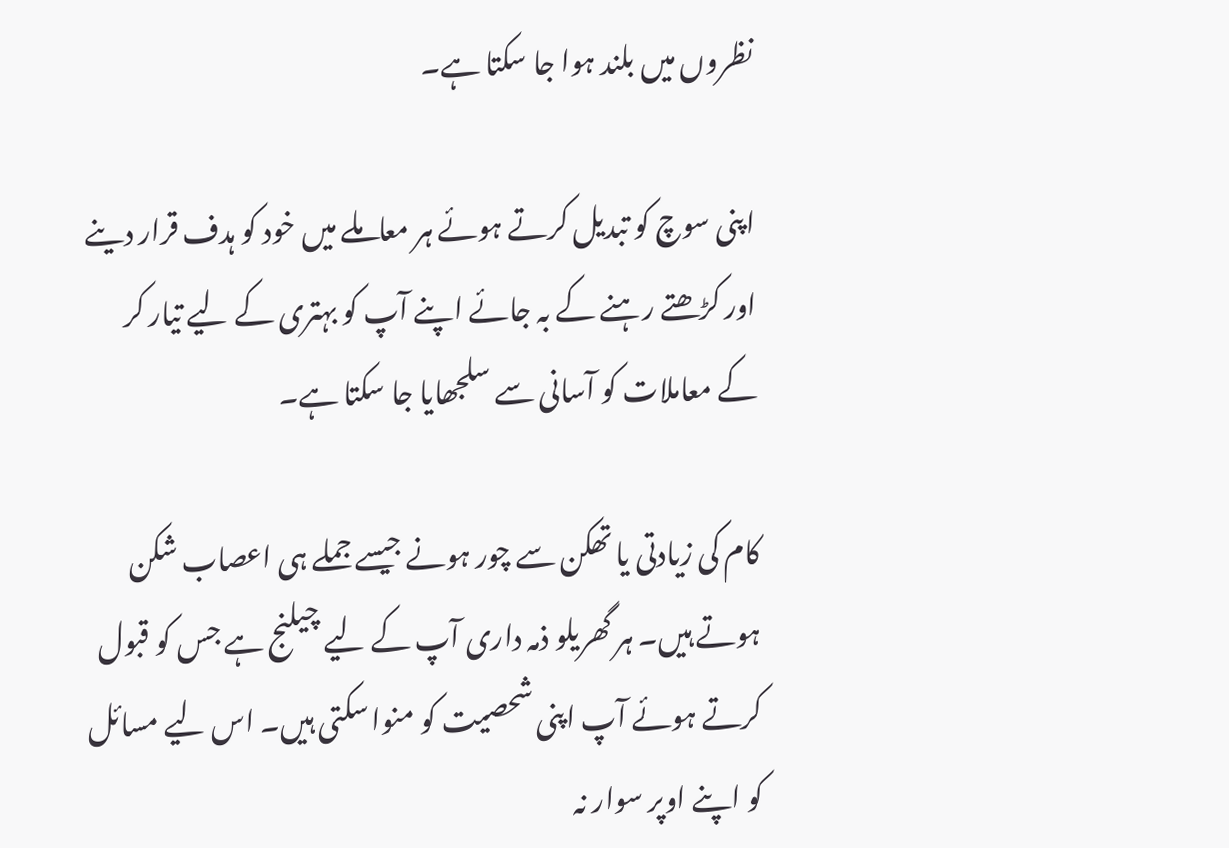نظروں میں بلند ہوا جا سکتا ہے۔

اپنی سوچ کو تبدیل کرتے ہوئے ہر معاملے میں خود کو ہدف قرار دینے اور کڑھتے رہنے کے بہ جائے اپنے آپ کو بہتری کے لیے تیار کر کے معاملات کو آسانی سے سلجھایا جا سکتا ہے۔

کام کی زیادتی یا تھکن سے چور ہونے جیسے جملے ہی اعصاب شکن ہوتے ہیں۔ ہر گھریلو ذمہ داری آپ کے لیے چیلنج ہے جس کو قبول کرتے ہوئے آپ اپنی شحصیت کو منوا سکتی ہیں۔ اس لیے مسائل کو اپنے اوپر سوار نہ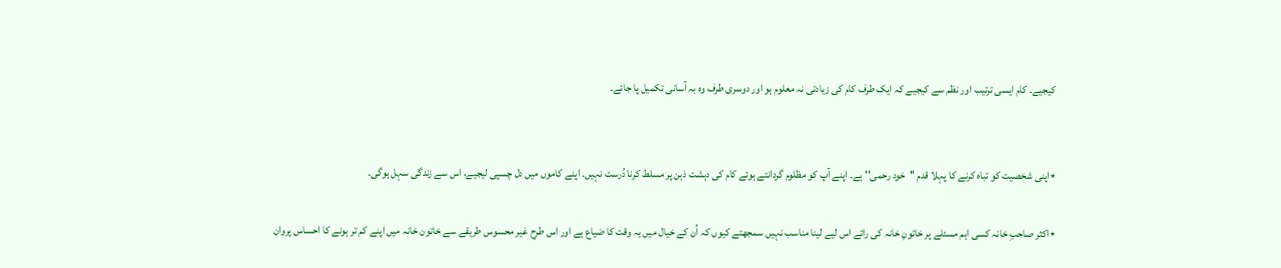کیجیے۔ کام ایسی ترتیب اور نظم سے کیجیے کہ ایک طرف کام کی زیادتی نہ معلوم ہو اور دوسری طرف وہ بہ آسانی تکمیل پا جائے۔


٭اپنی شخصیت کو تباہ کرنے کا پہلا قدم ''خود رحمی'' ہے۔ اپنے آپ کو مظلوم گردانتے ہوئے کام کی دہشت ذہن پر مسلط کرنا دُرست نہیں۔ اپنے کاموں میں دل چسپی لیجیے، اس سے زندگی سہل ہوگی۔

٭اکثر صاحبِ خانہ کسی اہم مسئلے پر خاتونِ خانہ کی رائے اس لیے لینا مناسب نہیں سمجھتے کیوں کہ اُن کے خیال میں یہ وقت کا ضیاع ہے اور اس طرح غیر محسوس طریقے سے خاتون خانہ میں اپنے کم تر ہونے کا احساس پروان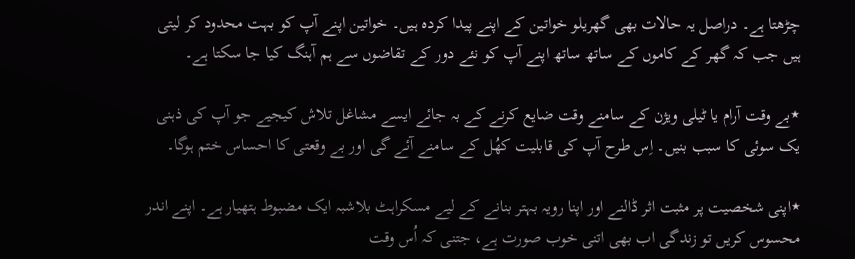چڑھتا ہے۔ دراصل یہ حالات بھی گھریلو خواتین کے اپنے پیدا کردہ ہیں۔ خواتین اپنے آپ کو بہت محدود کر لیتی ہیں جب کہ گھر کے کاموں کے ساتھ ساتھ اپنے آپ کو نئے دور کے تقاضوں سے ہم آہنگ کیا جا سکتا ہے۔

٭بے وقت آرام یا ٹیلی ویژن کے سامنے وقت ضایع کرنے کے بہ جائے ایسے مشاغل تلاش کیجیے جو آپ کی ذہنی یک سوئی کا سبب بنیں۔ اِس طرح آپ کی قابلیت کھُل کے سامنے آئے گی اور بے وقعتی کا احساس ختم ہوگا۔

٭اپنی شخصیت پر مثبت اثر ڈالنے اور اپنا رویہ بہتر بنانے کے لیے مسکراہٹ بلاشبہ ایک مضبوط ہتھیار ہے۔ اپنے اندر محسوس کریں تو زندگی اب بھی اتنی خوب صورت ہے، جتنی کہ اُس وقت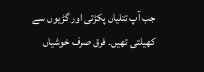جب آپ تتلیاں پکڑتی اور گڑیوں سے کھیلتی تھیں۔ فرق صرف خوشیاں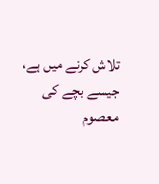تلاش کرنے میں ہے، جیسے بچے کی معصوم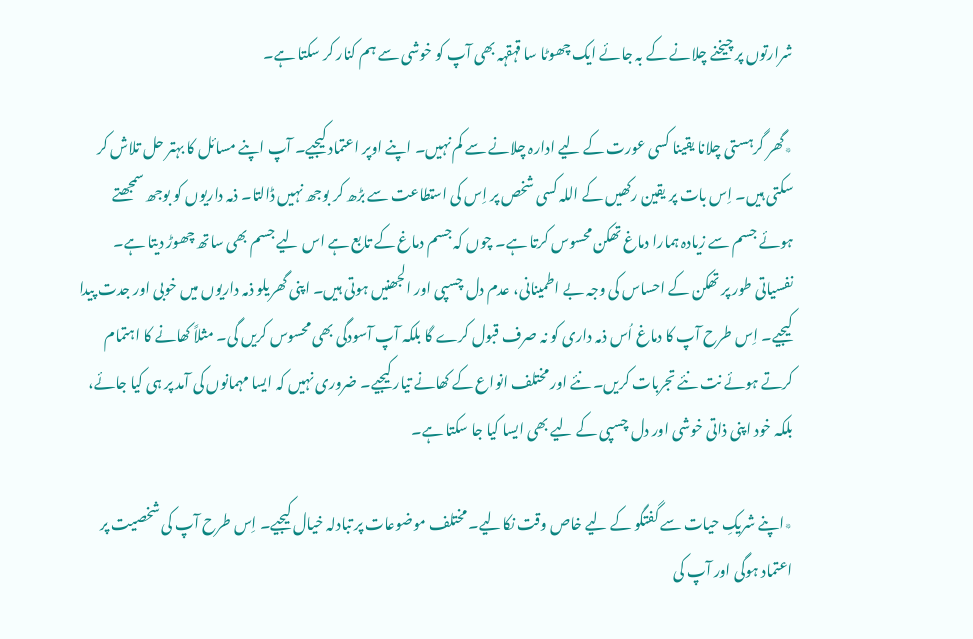شرارتوں پر چیخنے چلانے کے بہ جائے ایک چھوٹا سا قہقہہ بھی آپ کو خوشی سے ہم کنار کر سکتا ہے۔

٭گھر گرہستی چلانا یقینا کسی عورت کے لیے ادارہ چلانے سے کم نہیں۔ اپنے اوپر اعتماد کیجیے۔ آپ اپنے مسائل کا بہتر حل تلاش کر سکتی ہیں۔ اِس بات پر یقین رکھیں کے اللہ کسی شخص پر اِس کی استطاعت سے بڑھ کر بوجھ نہیں ڈالتا۔ ذمہ داریوں کو بوجھ سمجھتے ہوئے جسم سے زیادہ ہمارا دماغ تھکن محسوس کرتا ہے۔ چوں کہ جسم دماغ کے تابع ہے اس لیے جسم بھی ساتھ چھوڑ دیتا ہے۔ نفسیاتی طور پر تھکن کے احساس کی وجہ بے اطمینانی، عدم دل چسپی اور الجھنیں ہوتی ہیں۔ اپنی گھریلو ذمہ داریوں میں خوبی اور جدت پیدا کیجیے۔ اِس طرح آپ کا دماغ اُس ذمہ داری کو نہ صرف قبول کرے گا بلکہ آپ آسودگی بھی محسوس کریں گی۔ مثلاً کھانے کا اہتمام کرتے ہوئے نت نئے تجربات کریں۔ نئے اور مختلف انواع کے کھانے تیار کیجیے۔ ضروری نہیں کہ ایسا مہمانوں کی آمد پر ہی کیا جائے، بلکہ خود اپنی ذاتی خوشی اور دل چسپی کے لیے بھی ایسا کیا جا سکتا ہے۔

٭اپنے شریکِ حیات سے گفتگو کے لیے خاص وقت نکالیے۔ مختلف موضوعات پر تبادلہ خیال کیجیے۔ اِس طرح آپ کی شخصیت پر اعتماد ہوگی اور آپ کی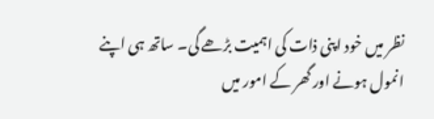نظر میں خود اپنی ذات کی اہمیت بڑھے گی۔ ساتھ ہی اپنے انمول ہونے اور گھر کے امور میں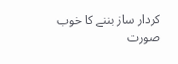کردار ساز بننے کا خوب صورت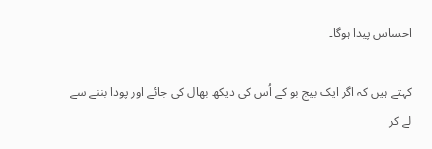احساس پیدا ہوگا۔

کہتے ہیں کہ اگر ایک بیج بو کے اُس کی دیکھ بھال کی جائے اور پودا بننے سے لے کر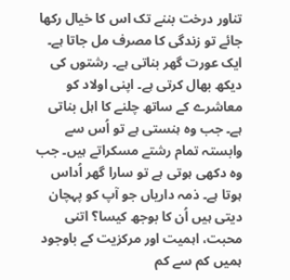تناور درخت بننے تک اس کا خیال رکھا جائے تو زندگی کا مصرف مل جاتا ہے۔ ایک عورت گھر بناتی ہے۔ رشتوں کی دیکھ بھال کرتی ہے۔ اپنی اولاد کو معاشرے کے ساتھ چلنے کا اہل بناتی ہے۔ جب وہ ہنستی ہے تو اُس سے وابستہ تمام رشتے مسکراتے ہیں۔ جب وہ دکھی ہوتی ہے تو سارا گھر اُداس ہوتا ہے۔ ذمہ داریاں جو آپ کو پہچان دیتی ہیں اُن کا بوجھ کیسا؟ اتنی محبت، اہمیت اور مرکزیت کے باوجود ہمیں کم سے کم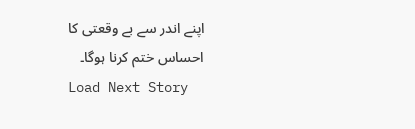اپنے اندر سے بے وقعتی کا احساس ختم کرنا ہوگا۔
Load Next Story